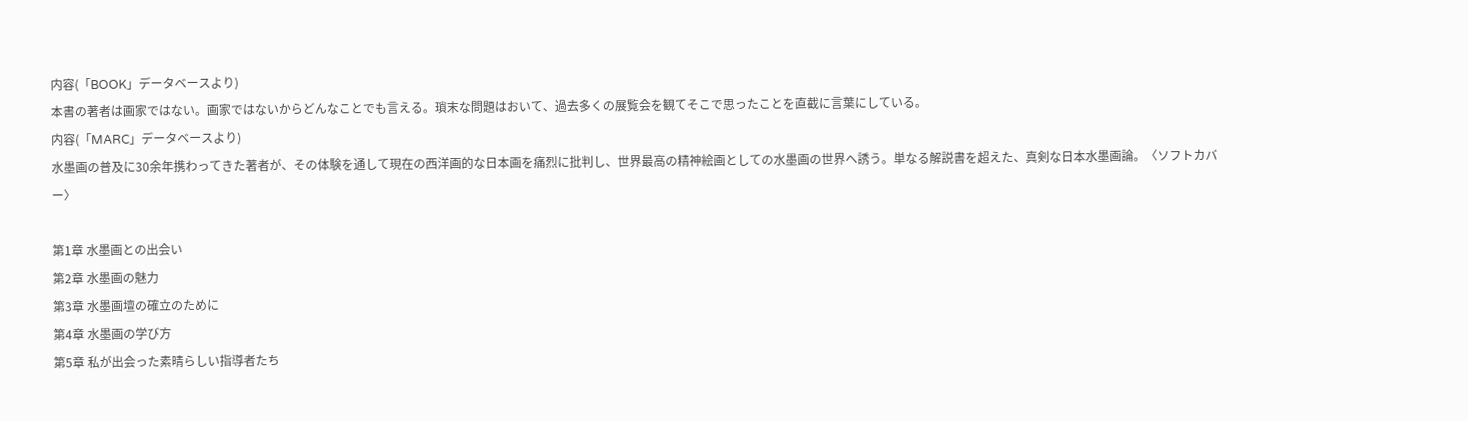内容(「BOOK」データベースより)
本書の著者は画家ではない。画家ではないからどんなことでも言える。瑣末な問題はおいて、過去多くの展覧会を観てそこで思ったことを直截に言葉にしている。
内容(「MARC」データベースより)
水墨画の普及に30余年携わってきた著者が、その体験を通して現在の西洋画的な日本画を痛烈に批判し、世界最高の精神絵画としての水墨画の世界へ誘う。単なる解説書を超えた、真剣な日本水墨画論。〈ソフトカバー〉

第1章 水墨画との出会い
第2章 水墨画の魅力
第3章 水墨画壇の確立のために
第4章 水墨画の学び方
第5章 私が出会った素晴らしい指導者たち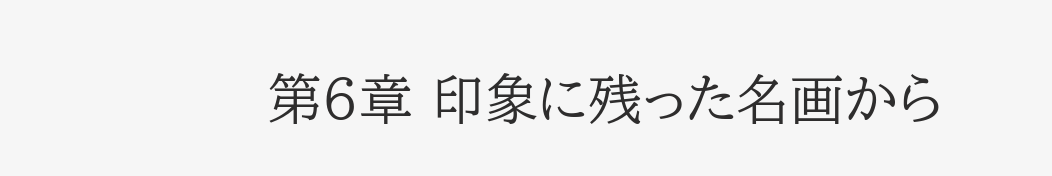第6章 印象に残った名画から